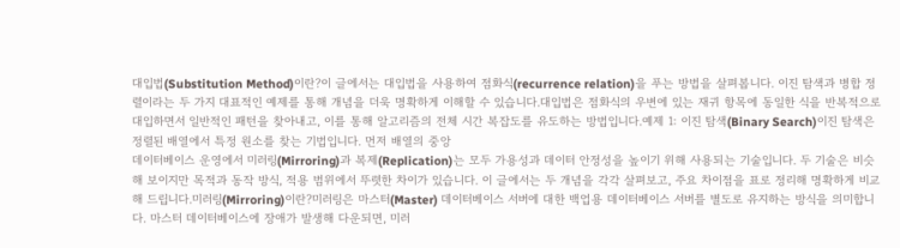대입법(Substitution Method)이란?이 글에서는 대입법을 사용하여 점화식(recurrence relation)을 푸는 방법을 살펴봅니다. 이진 탐색과 병합 정렬이라는 두 가지 대표적인 예제를 통해 개념을 더욱 명확하게 이해할 수 있습니다.대입법은 점화식의 우변에 있는 재귀 항목에 동일한 식을 반복적으로 대입하면서 일반적인 패턴을 찾아내고, 이를 통해 알고리즘의 전체 시간 복잡도를 유도하는 방법입니다.예제 1: 이진 탐색(Binary Search)이진 탐색은 정렬된 배열에서 특정 원소를 찾는 기법입니다. 먼저 배열의 중앙
데이터베이스 운영에서 미러링(Mirroring)과 복제(Replication)는 모두 가용성과 데이터 안정성을 높이기 위해 사용되는 기술입니다. 두 기술은 비슷해 보이지만 목적과 동작 방식, 적용 범위에서 뚜렷한 차이가 있습니다. 이 글에서는 두 개념을 각각 살펴보고, 주요 차이점을 표로 정리해 명확하게 비교해 드립니다.미러링(Mirroring)이란?미러링은 마스터(Master) 데이터베이스 서버에 대한 백업용 데이터베이스 서버를 별도로 유지하는 방식을 의미합니다. 마스터 데이터베이스에 장애가 발생해 다운되면, 미러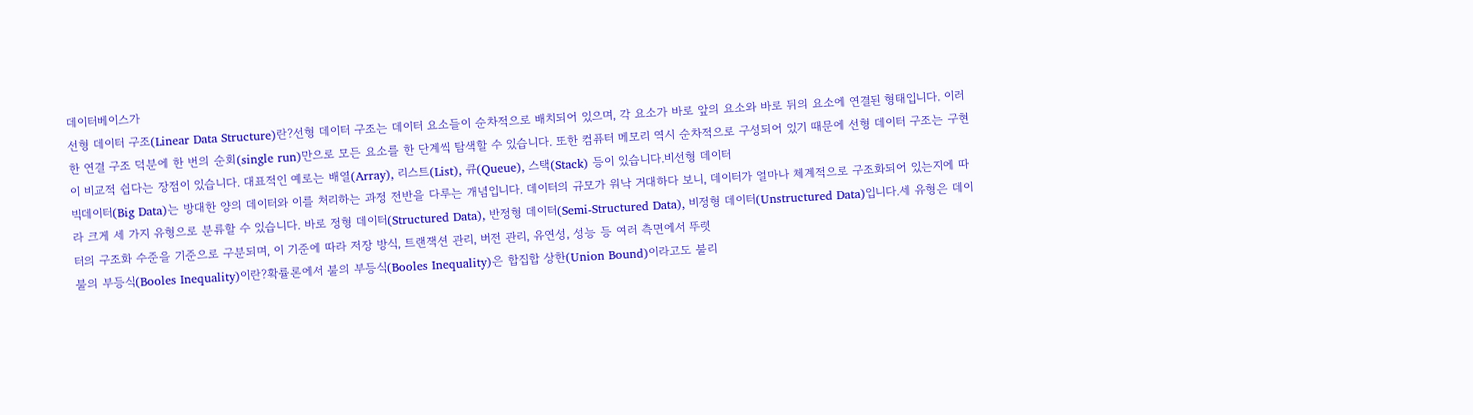데이터베이스가
선형 데이터 구조(Linear Data Structure)란?선형 데이터 구조는 데이터 요소들이 순차적으로 배치되어 있으며, 각 요소가 바로 앞의 요소와 바로 뒤의 요소에 연결된 형태입니다. 이러한 연결 구조 덕분에 한 번의 순회(single run)만으로 모든 요소를 한 단계씩 탐색할 수 있습니다. 또한 컴퓨터 메모리 역시 순차적으로 구성되어 있기 때문에 선형 데이터 구조는 구현이 비교적 쉽다는 장점이 있습니다. 대표적인 예로는 배열(Array), 리스트(List), 큐(Queue), 스택(Stack) 등이 있습니다.비선형 데이터
빅데이터(Big Data)는 방대한 양의 데이터와 이를 처리하는 과정 전반을 다루는 개념입니다. 데이터의 규모가 워낙 거대하다 보니, 데이터가 얼마나 체계적으로 구조화되어 있는지에 따라 크게 세 가지 유형으로 분류할 수 있습니다. 바로 정형 데이터(Structured Data), 반정형 데이터(Semi-Structured Data), 비정형 데이터(Unstructured Data)입니다.세 유형은 데이터의 구조화 수준을 기준으로 구분되며, 이 기준에 따라 저장 방식, 트랜잭션 관리, 버전 관리, 유연성, 성능 등 여러 측면에서 뚜렷
불의 부등식(Booles Inequality)이란?확률론에서 불의 부등식(Booles Inequality)은 합집합 상한(Union Bound)이라고도 불리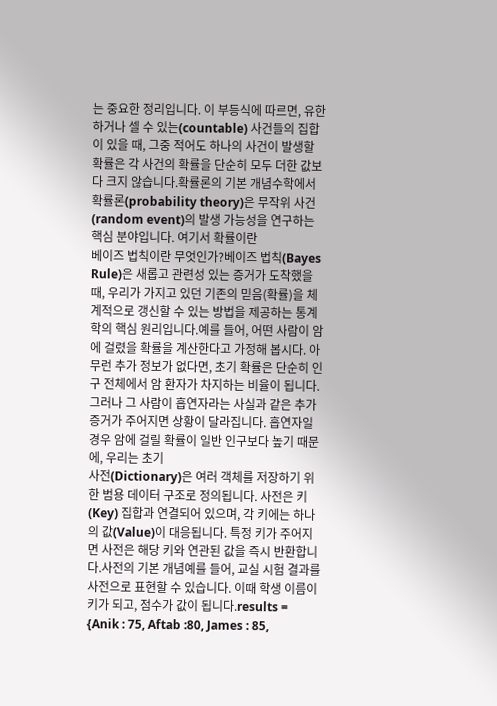는 중요한 정리입니다. 이 부등식에 따르면, 유한하거나 셀 수 있는(countable) 사건들의 집합이 있을 때, 그중 적어도 하나의 사건이 발생할 확률은 각 사건의 확률을 단순히 모두 더한 값보다 크지 않습니다.확률론의 기본 개념수학에서 확률론(probability theory)은 무작위 사건(random event)의 발생 가능성을 연구하는 핵심 분야입니다. 여기서 확률이란
베이즈 법칙이란 무엇인가?베이즈 법칙(Bayes Rule)은 새롭고 관련성 있는 증거가 도착했을 때, 우리가 가지고 있던 기존의 믿음(확률)을 체계적으로 갱신할 수 있는 방법을 제공하는 통계학의 핵심 원리입니다.예를 들어, 어떤 사람이 암에 걸렸을 확률을 계산한다고 가정해 봅시다. 아무런 추가 정보가 없다면, 초기 확률은 단순히 인구 전체에서 암 환자가 차지하는 비율이 됩니다. 그러나 그 사람이 흡연자라는 사실과 같은 추가 증거가 주어지면 상황이 달라집니다. 흡연자일 경우 암에 걸릴 확률이 일반 인구보다 높기 때문에, 우리는 초기
사전(Dictionary)은 여러 객체를 저장하기 위한 범용 데이터 구조로 정의됩니다. 사전은 키(Key) 집합과 연결되어 있으며, 각 키에는 하나의 값(Value)이 대응됩니다. 특정 키가 주어지면 사전은 해당 키와 연관된 값을 즉시 반환합니다.사전의 기본 개념예를 들어, 교실 시험 결과를 사전으로 표현할 수 있습니다. 이때 학생 이름이 키가 되고, 점수가 값이 됩니다.results = {Anik : 75, Aftab :80, James : 85,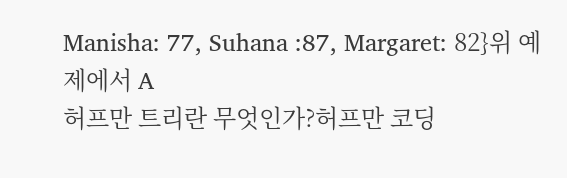Manisha: 77, Suhana :87, Margaret: 82}위 예제에서 A
허프만 트리란 무엇인가?허프만 코딩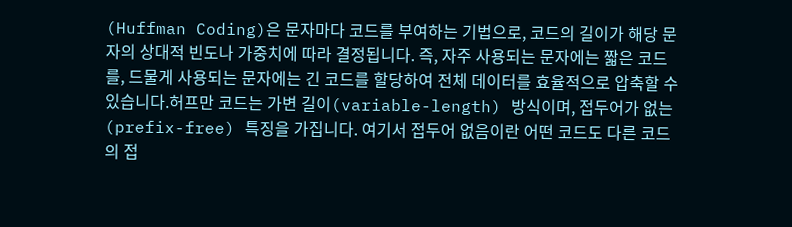(Huffman Coding)은 문자마다 코드를 부여하는 기법으로, 코드의 길이가 해당 문자의 상대적 빈도나 가중치에 따라 결정됩니다. 즉, 자주 사용되는 문자에는 짧은 코드를, 드물게 사용되는 문자에는 긴 코드를 할당하여 전체 데이터를 효율적으로 압축할 수 있습니다.허프만 코드는 가변 길이(variable-length) 방식이며, 접두어가 없는(prefix-free) 특징을 가집니다. 여기서 접두어 없음이란 어떤 코드도 다른 코드의 접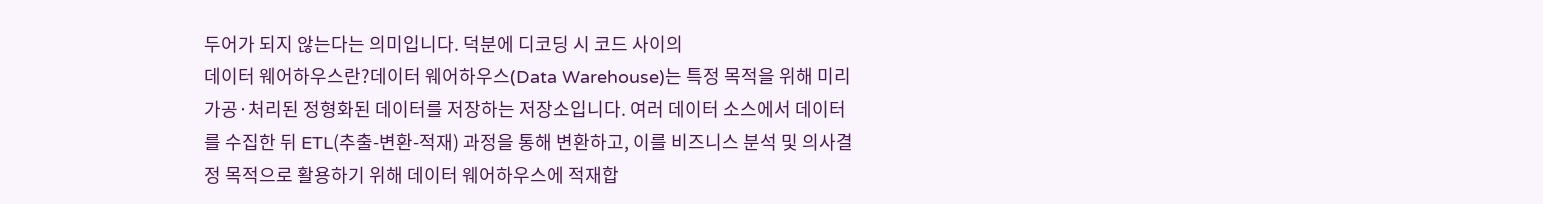두어가 되지 않는다는 의미입니다. 덕분에 디코딩 시 코드 사이의
데이터 웨어하우스란?데이터 웨어하우스(Data Warehouse)는 특정 목적을 위해 미리 가공·처리된 정형화된 데이터를 저장하는 저장소입니다. 여러 데이터 소스에서 데이터를 수집한 뒤 ETL(추출-변환-적재) 과정을 통해 변환하고, 이를 비즈니스 분석 및 의사결정 목적으로 활용하기 위해 데이터 웨어하우스에 적재합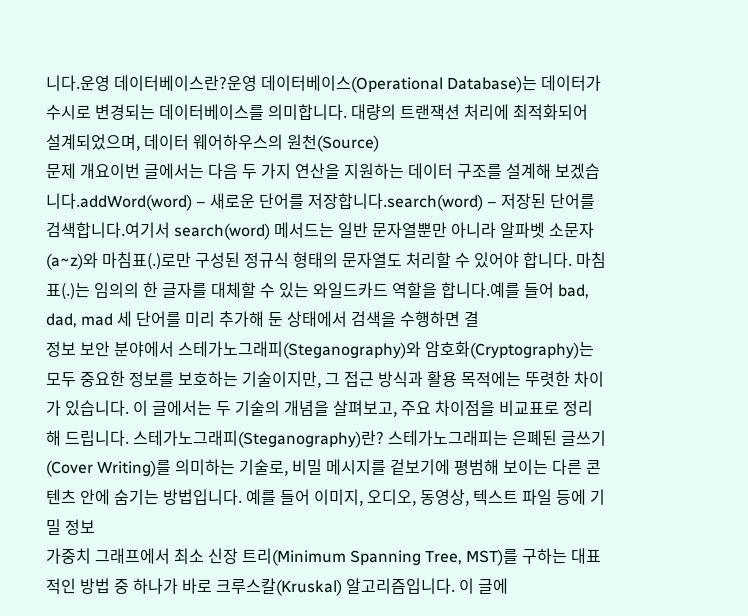니다.운영 데이터베이스란?운영 데이터베이스(Operational Database)는 데이터가 수시로 변경되는 데이터베이스를 의미합니다. 대량의 트랜잭션 처리에 최적화되어 설계되었으며, 데이터 웨어하우스의 원천(Source)
문제 개요이번 글에서는 다음 두 가지 연산을 지원하는 데이터 구조를 설계해 보겠습니다.addWord(word) – 새로운 단어를 저장합니다.search(word) – 저장된 단어를 검색합니다.여기서 search(word) 메서드는 일반 문자열뿐만 아니라 알파벳 소문자(a~z)와 마침표(.)로만 구성된 정규식 형태의 문자열도 처리할 수 있어야 합니다. 마침표(.)는 임의의 한 글자를 대체할 수 있는 와일드카드 역할을 합니다.예를 들어 bad, dad, mad 세 단어를 미리 추가해 둔 상태에서 검색을 수행하면 결
정보 보안 분야에서 스테가노그래피(Steganography)와 암호화(Cryptography)는 모두 중요한 정보를 보호하는 기술이지만, 그 접근 방식과 활용 목적에는 뚜렷한 차이가 있습니다. 이 글에서는 두 기술의 개념을 살펴보고, 주요 차이점을 비교표로 정리해 드립니다. 스테가노그래피(Steganography)란? 스테가노그래피는 은폐된 글쓰기(Cover Writing)를 의미하는 기술로, 비밀 메시지를 겉보기에 평범해 보이는 다른 콘텐츠 안에 숨기는 방법입니다. 예를 들어 이미지, 오디오, 동영상, 텍스트 파일 등에 기밀 정보
가중치 그래프에서 최소 신장 트리(Minimum Spanning Tree, MST)를 구하는 대표적인 방법 중 하나가 바로 크루스칼(Kruskal) 알고리즘입니다. 이 글에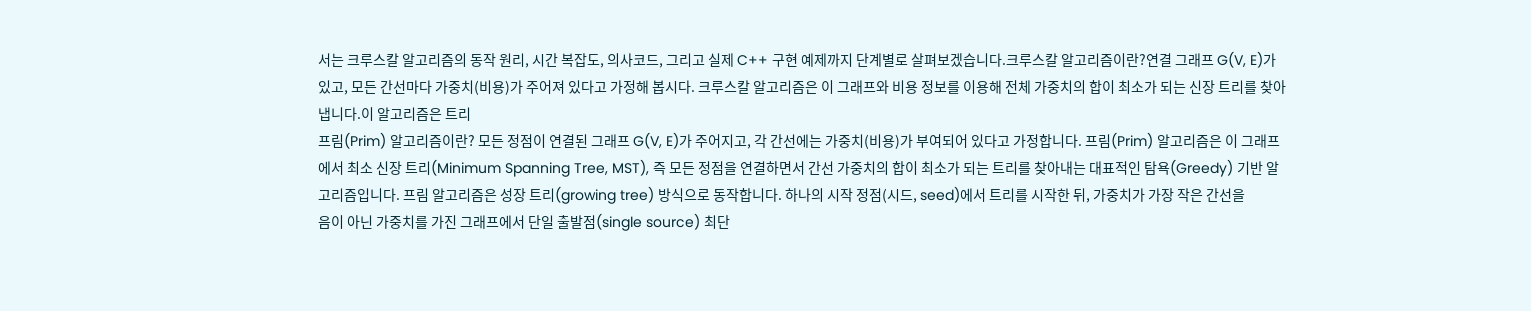서는 크루스칼 알고리즘의 동작 원리, 시간 복잡도, 의사코드, 그리고 실제 C++ 구현 예제까지 단계별로 살펴보겠습니다.크루스칼 알고리즘이란?연결 그래프 G(V, E)가 있고, 모든 간선마다 가중치(비용)가 주어져 있다고 가정해 봅시다. 크루스칼 알고리즘은 이 그래프와 비용 정보를 이용해 전체 가중치의 합이 최소가 되는 신장 트리를 찾아냅니다.이 알고리즘은 트리
프림(Prim) 알고리즘이란? 모든 정점이 연결된 그래프 G(V, E)가 주어지고, 각 간선에는 가중치(비용)가 부여되어 있다고 가정합니다. 프림(Prim) 알고리즘은 이 그래프에서 최소 신장 트리(Minimum Spanning Tree, MST), 즉 모든 정점을 연결하면서 간선 가중치의 합이 최소가 되는 트리를 찾아내는 대표적인 탐욕(Greedy) 기반 알고리즘입니다. 프림 알고리즘은 성장 트리(growing tree) 방식으로 동작합니다. 하나의 시작 정점(시드, seed)에서 트리를 시작한 뒤, 가중치가 가장 작은 간선을
음이 아닌 가중치를 가진 그래프에서 단일 출발점(single source) 최단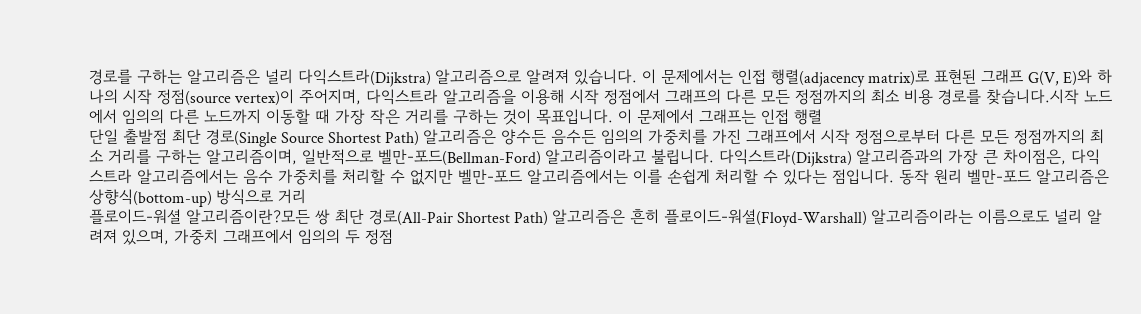경로를 구하는 알고리즘은 널리 다익스트라(Dijkstra) 알고리즘으로 알려져 있습니다. 이 문제에서는 인접 행렬(adjacency matrix)로 표현된 그래프 G(V, E)와 하나의 시작 정점(source vertex)이 주어지며, 다익스트라 알고리즘을 이용해 시작 정점에서 그래프의 다른 모든 정점까지의 최소 비용 경로를 찾습니다.시작 노드에서 임의의 다른 노드까지 이동할 때 가장 작은 거리를 구하는 것이 목표입니다. 이 문제에서 그래프는 인접 행렬
단일 출발점 최단 경로(Single Source Shortest Path) 알고리즘은 양수든 음수든 임의의 가중치를 가진 그래프에서 시작 정점으로부터 다른 모든 정점까지의 최소 거리를 구하는 알고리즘이며, 일반적으로 벨만-포드(Bellman-Ford) 알고리즘이라고 불립니다. 다익스트라(Dijkstra) 알고리즘과의 가장 큰 차이점은, 다익스트라 알고리즘에서는 음수 가중치를 처리할 수 없지만 벨만-포드 알고리즘에서는 이를 손쉽게 처리할 수 있다는 점입니다. 동작 원리 벨만-포드 알고리즘은 상향식(bottom-up) 방식으로 거리
플로이드-워셜 알고리즘이란?모든 쌍 최단 경로(All-Pair Shortest Path) 알고리즘은 흔히 플로이드-워셜(Floyd-Warshall) 알고리즘이라는 이름으로도 널리 알려져 있으며, 가중치 그래프에서 임의의 두 정점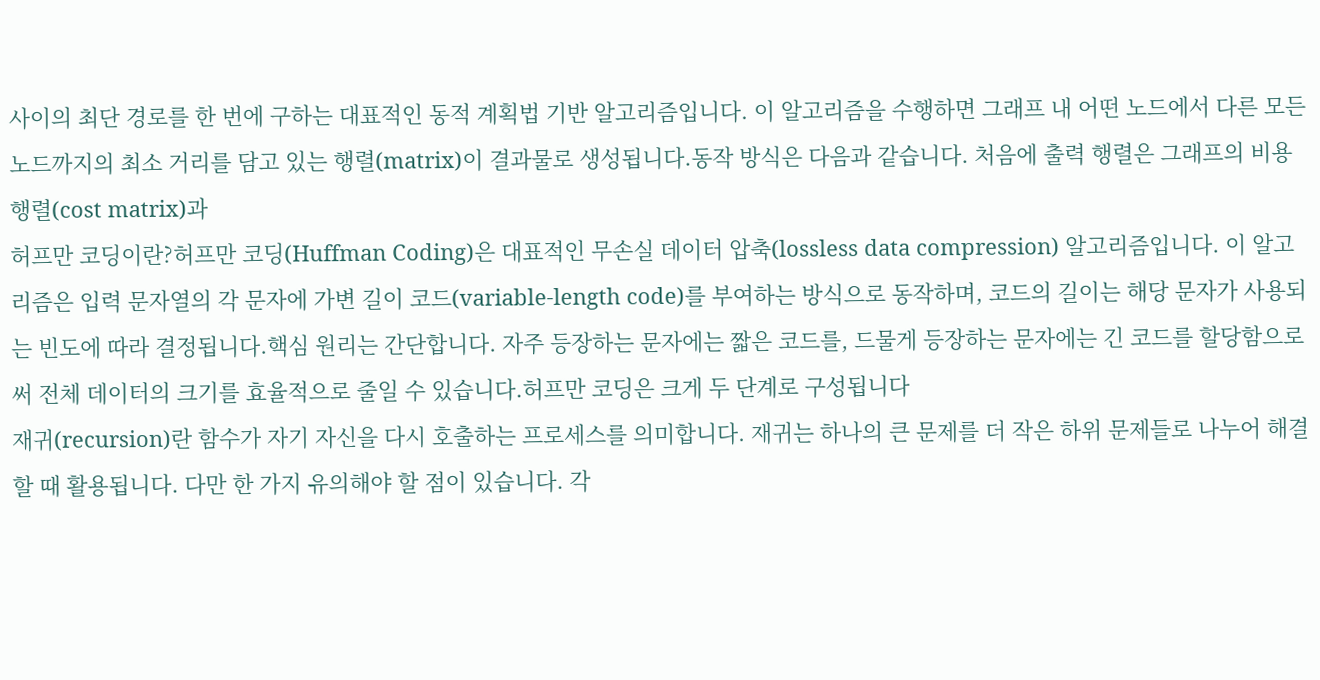사이의 최단 경로를 한 번에 구하는 대표적인 동적 계획법 기반 알고리즘입니다. 이 알고리즘을 수행하면 그래프 내 어떤 노드에서 다른 모든 노드까지의 최소 거리를 담고 있는 행렬(matrix)이 결과물로 생성됩니다.동작 방식은 다음과 같습니다. 처음에 출력 행렬은 그래프의 비용 행렬(cost matrix)과
허프만 코딩이란?허프만 코딩(Huffman Coding)은 대표적인 무손실 데이터 압축(lossless data compression) 알고리즘입니다. 이 알고리즘은 입력 문자열의 각 문자에 가변 길이 코드(variable-length code)를 부여하는 방식으로 동작하며, 코드의 길이는 해당 문자가 사용되는 빈도에 따라 결정됩니다.핵심 원리는 간단합니다. 자주 등장하는 문자에는 짧은 코드를, 드물게 등장하는 문자에는 긴 코드를 할당함으로써 전체 데이터의 크기를 효율적으로 줄일 수 있습니다.허프만 코딩은 크게 두 단계로 구성됩니다
재귀(recursion)란 함수가 자기 자신을 다시 호출하는 프로세스를 의미합니다. 재귀는 하나의 큰 문제를 더 작은 하위 문제들로 나누어 해결할 때 활용됩니다. 다만 한 가지 유의해야 할 점이 있습니다. 각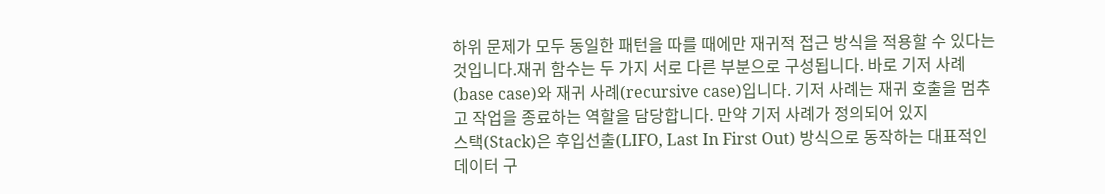하위 문제가 모두 동일한 패턴을 따를 때에만 재귀적 접근 방식을 적용할 수 있다는 것입니다.재귀 함수는 두 가지 서로 다른 부분으로 구성됩니다. 바로 기저 사례(base case)와 재귀 사례(recursive case)입니다. 기저 사례는 재귀 호출을 멈추고 작업을 종료하는 역할을 담당합니다. 만약 기저 사례가 정의되어 있지
스택(Stack)은 후입선출(LIFO, Last In First Out) 방식으로 동작하는 대표적인 데이터 구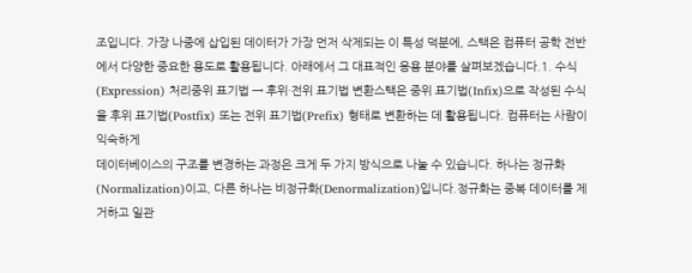조입니다. 가장 나중에 삽입된 데이터가 가장 먼저 삭제되는 이 특성 덕분에, 스택은 컴퓨터 공학 전반에서 다양한 중요한 용도로 활용됩니다. 아래에서 그 대표적인 응용 분야를 살펴보겠습니다.1. 수식(Expression) 처리중위 표기법 → 후위·전위 표기법 변환스택은 중위 표기법(Infix)으로 작성된 수식을 후위 표기법(Postfix) 또는 전위 표기법(Prefix) 형태로 변환하는 데 활용됩니다. 컴퓨터는 사람이 익숙하게
데이터베이스의 구조를 변경하는 과정은 크게 두 가지 방식으로 나눌 수 있습니다. 하나는 정규화(Normalization)이고, 다른 하나는 비정규화(Denormalization)입니다.정규화는 중복 데이터를 제거하고 일관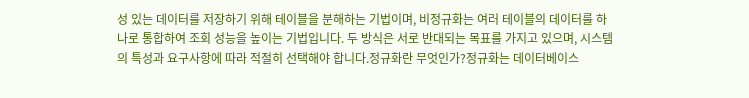성 있는 데이터를 저장하기 위해 테이블을 분해하는 기법이며, 비정규화는 여러 테이블의 데이터를 하나로 통합하여 조회 성능을 높이는 기법입니다. 두 방식은 서로 반대되는 목표를 가지고 있으며, 시스템의 특성과 요구사항에 따라 적절히 선택해야 합니다.정규화란 무엇인가?정규화는 데이터베이스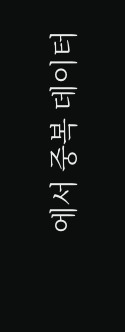에서 중복 데이터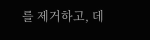를 제거하고, 데